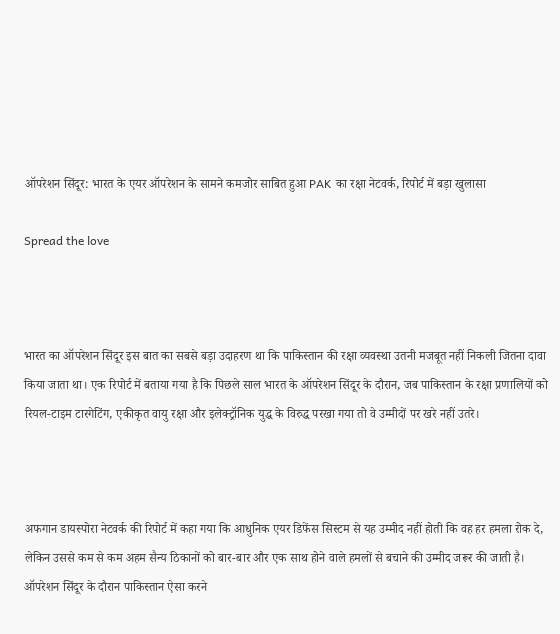ऑपरेशन सिंदूर: भारत के एयर ऑपरेशन के सामने कमजोर साबित हुआ PAK का रक्षा नेटवर्क, रिपोर्ट में बड़ा खुलासा

Spread the love



भारत का ऑपरेशन सिंदूर इस बात का सबसे बड़ा उदाहरण था कि पाकिस्तान की रक्षा व्यवस्था उतनी मजबूत नहीं निकली जितना दावा किया जाता था। एक रिपोर्ट में बताया गया है कि पिछले साल भारत के ऑपरेशन सिंदूर के दौरान, जब पाकिस्तान के रक्षा प्रणालियों को रियल-टाइम टारगेटिंग, एकीकृत वायु रक्षा और इलेक्ट्रॉनिक युद्ध के विरुद्ध परखा गया तो वे उम्मीदों पर खरे नहीं उतरे।



अफगान डायस्पोरा नेटवर्क की रिपोर्ट में कहा गया कि आधुनिक एयर डिफेंस सिस्टम से यह उम्मीद नहीं होती कि वह हर हमला रोक दे, लेकिन उससे कम से कम अहम सैन्य ठिकानों को बार-बार और एक साथ होने वाले हमलों से बचाने की उम्मीद जरूर की जाती है। ऑपरेशन सिंदूर के दौरान पाकिस्तान ऐसा करने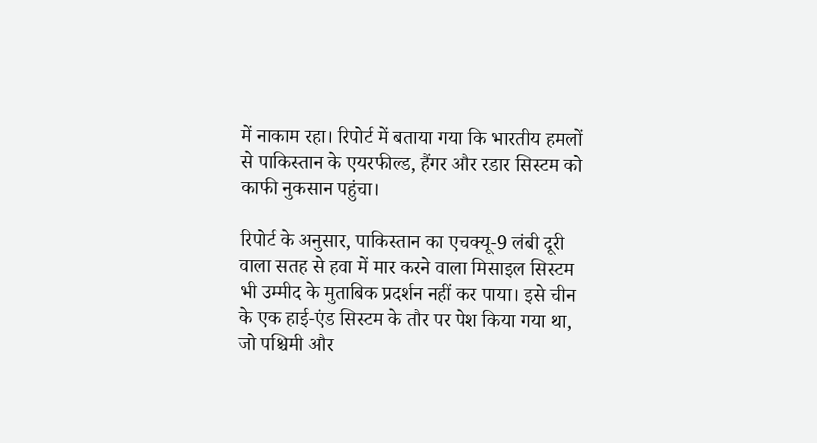में नाकाम रहा। रिपोर्ट में बताया गया कि भारतीय हमलों से पाकिस्तान के एयरफील्ड, हैंगर और रडार सिस्टम को काफी नुकसान पहुंचा।

रिपोर्ट के अनुसार, पाकिस्तान का एचक्यू-9 लंबी दूरी वाला सतह से हवा में मार करने वाला मिसाइल सिस्टम भी उम्मीद के मुताबिक प्रदर्शन नहीं कर पाया। इसे चीन के एक हाई-एंड सिस्टम के तौर पर पेश किया गया था, जो पश्चिमी और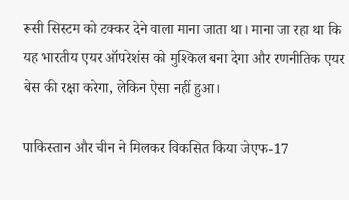रूसी सिस्टम को टक्कर देने वाला माना जाता था। माना जा रहा था कि यह भारतीय एयर ऑपरेशंस को मुश्किल बना देगा और रणनीतिक एयर बेस की रक्षा करेगा, लेकिन ऐसा नहीं हुआ।

पाकिस्तान और चीन ने मिलकर विकसित किया जेएफ-17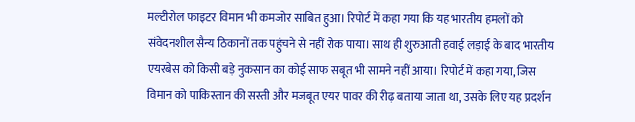मल्टीरोल फाइटर विमान भी कमजोर साबित हुआ। रिपोर्ट में कहा गया कि यह भारतीय हमलों को संवेदनशील सैन्य ठिकानों तक पहुंचने से नहीं रोक पाया। साथ ही शुरुआती हवाई लड़ाई के बाद भारतीय एयरबेस को किसी बड़े नुकसान का कोई साफ सबूत भी सामने नहीं आया। रिपोर्ट में कहा गया, जिस विमान को पाकिस्तान की सस्ती और मजबूत एयर पावर की रीढ़ बताया जाता था, उसके लिए यह प्रदर्शन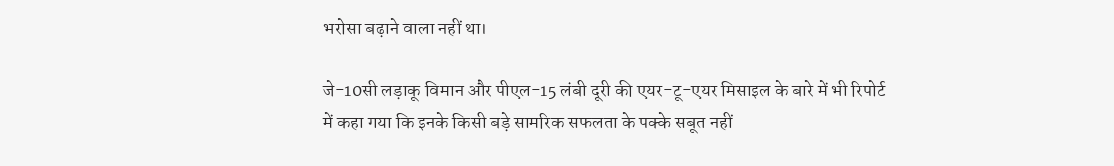भरोसा बढ़ाने वाला नहीं था।

जे-10सी लड़ाकू विमान और पीएल-15 लंबी दूरी की एयर-टू-एयर मिसाइल के बारे में भी रिपोर्ट में कहा गया कि इनके किसी बड़े सामरिक सफलता के पक्के सबूत नहीं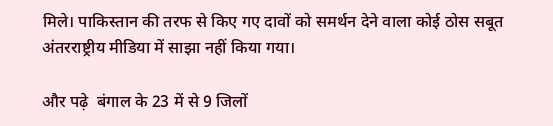मिले। पाकिस्तान की तरफ से किए गए दावों को समर्थन देने वाला कोई ठोस सबूत अंतरराष्ट्रीय मीडिया में साझा नहीं किया गया।

और पढ़े  बंगाल के 23 में से 9 जिलों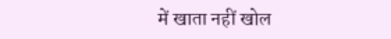में खाता नहीं खोल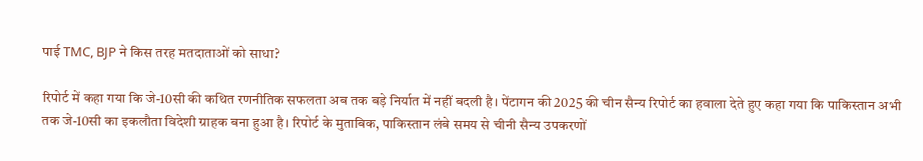पाई TMC, BJP ने किस तरह मतदाताओं को साधा?

रिपोर्ट में कहा गया कि जे-10सी की कथित रणनीतिक सफलता अब तक बड़े निर्यात में नहीं बदली है। पेंटागन की 2025 की चीन सैन्य रिपोर्ट का हवाला देते हुए कहा गया कि पाकिस्तान अभी तक जे-10सी का इकलौता विदेशी ग्राहक बना हुआ है। रिपोर्ट के मुताबिक, पाकिस्तान लंबे समय से चीनी सैन्य उपकरणों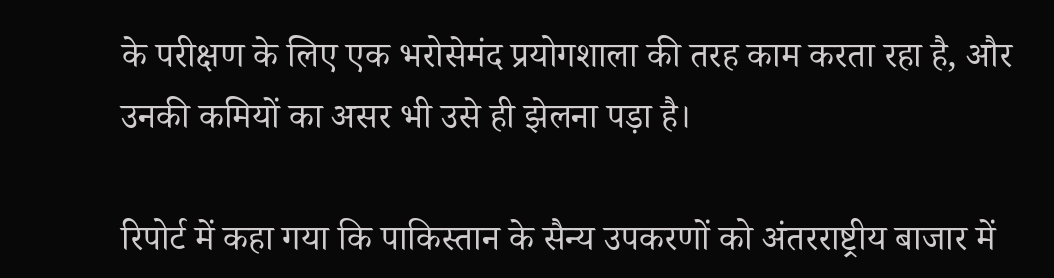के परीक्षण के लिए एक भरोसेमंद प्रयोगशाला की तरह काम करता रहा है, और उनकी कमियों का असर भी उसे ही झेलना पड़ा है।

रिपोर्ट में कहा गया कि पाकिस्तान के सैन्य उपकरणों को अंतरराष्ट्रीय बाजार में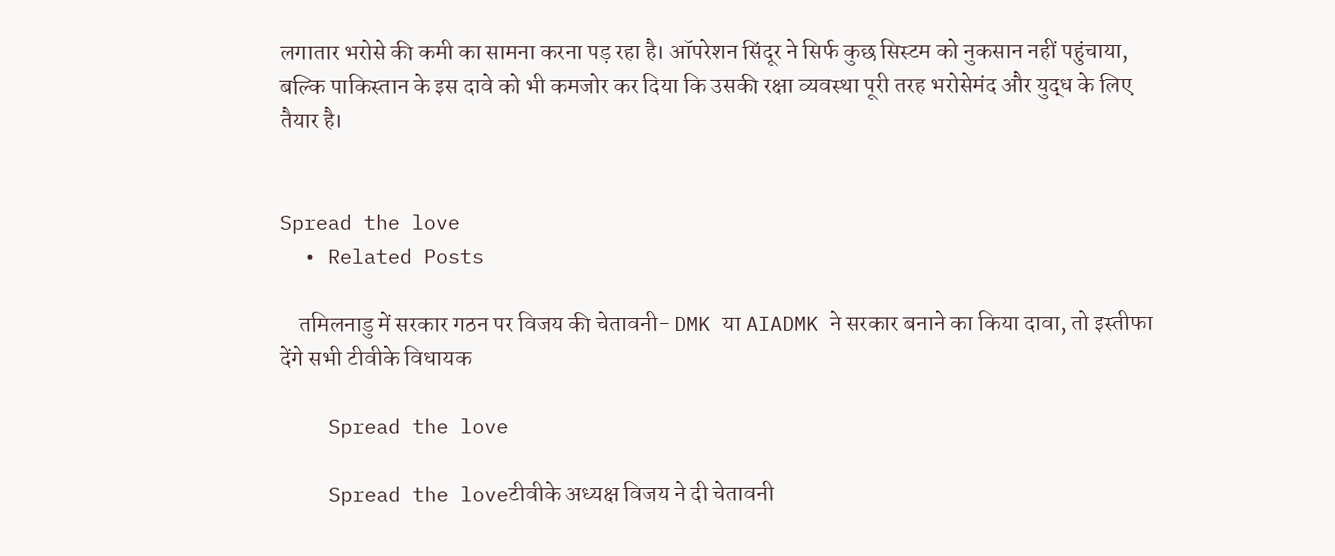लगातार भरोसे की कमी का सामना करना पड़ रहा है। ऑपरेशन सिंदूर ने सिर्फ कुछ सिस्टम को नुकसान नहीं पहुंचाया, बल्कि पाकिस्तान के इस दावे को भी कमजोर कर दिया कि उसकी रक्षा व्यवस्था पूरी तरह भरोसेमंद और युद्ध के लिए तैयार है।


Spread the love
  • Related Posts

    तमिलनाडु में सरकार गठन पर विजय की चेतावनी- DMK या AIADMK ने सरकार बनाने का किया दावा, तो इस्तीफा देंगे सभी टीवीके विधायक

    Spread the love

    Spread the loveटीवीके अध्यक्ष विजय ने दी चेतावनी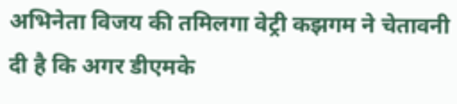अभिनेता विजय की तमिलगा वेट्री कझगम ने चेतावनी दी है कि अगर डीएमके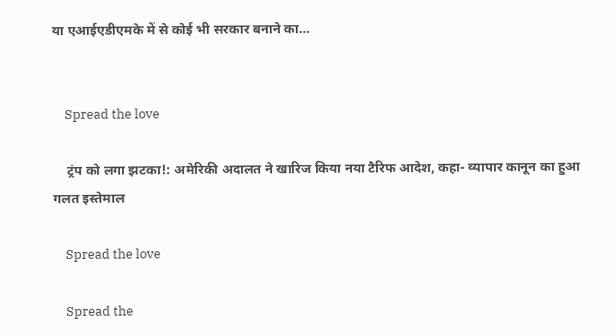या एआईएडीएमके में से कोई भी सरकार बनाने का…


    Spread the love

    ट्रंप को लगा झटका!: अमेरिकी अदालत ने खारिज किया नया टैरिफ आदेश, कहा- व्यापार कानून का हुआ गलत इस्तेमाल

    Spread the love

    Spread the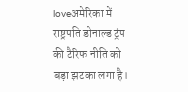loveअमेरिका में राष्ट्रपति डोनाल्ड ट्रंप की टैरिफ नीति को बड़ा झटका लगा है।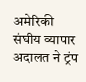अमेरिकी संघीय व्यापार अदालत ने ट्रंप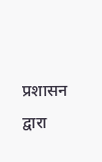प्रशासन द्वारा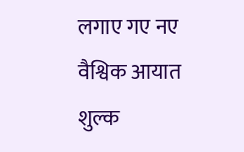लगाए गए नए वैश्विक आयात शुल्क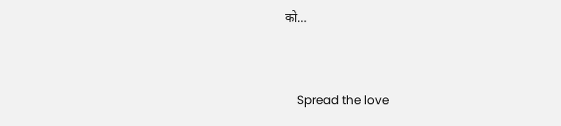को…


    Spread the love